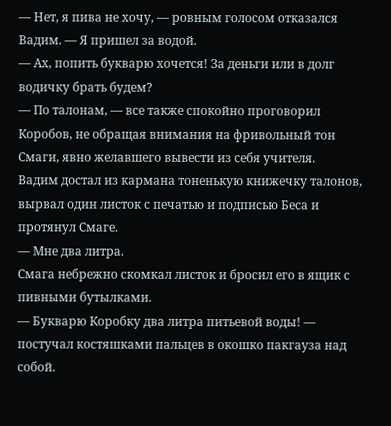— Нет, я пива не хочу, — ровным голосом отказался Вадим. — Я пришел за водой.
— Ах, попить букварю хочется! За деньги или в долг водичку брать будем?
— По талонам, — все также спокойно проговорил Коробов, не обращая внимания на фривольный тон Смаги, явно желавшего вывести из себя учителя.
Вадим достал из кармана тоненькую книжечку талонов, вырвал один листок с печатью и подписью Беса и протянул Смаге.
— Мне два литра.
Смага небрежно скомкал листок и бросил его в ящик с пивными бутылками.
— Букварю Коробку два литра питьевой воды! — постучал костяшками пальцев в окошко пакгауза над собой.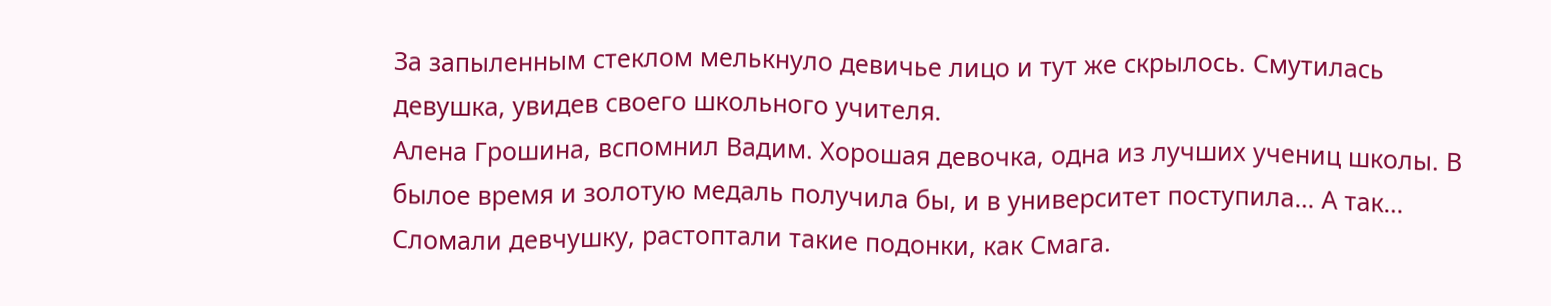За запыленным стеклом мелькнуло девичье лицо и тут же скрылось. Смутилась девушка, увидев своего школьного учителя.
Алена Грошина, вспомнил Вадим. Хорошая девочка, одна из лучших учениц школы. В былое время и золотую медаль получила бы, и в университет поступила… А так… Сломали девчушку, растоптали такие подонки, как Смага.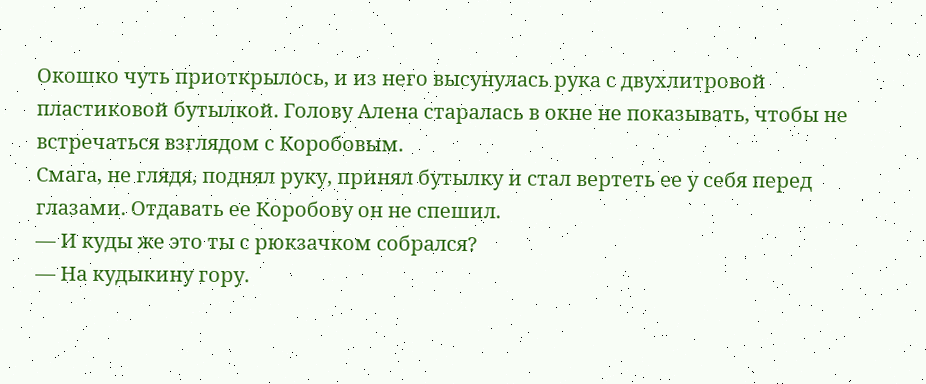Окошко чуть приоткрылось, и из него высунулась рука с двухлитровой пластиковой бутылкой. Голову Алена старалась в окне не показывать, чтобы не встречаться взглядом с Коробовым.
Смага, не глядя, поднял руку, принял бутылку и стал вертеть ее у себя перед глазами. Отдавать ее Коробову он не спешил.
— И куды же это ты с рюкзачком собрался?
— На кудыкину гору.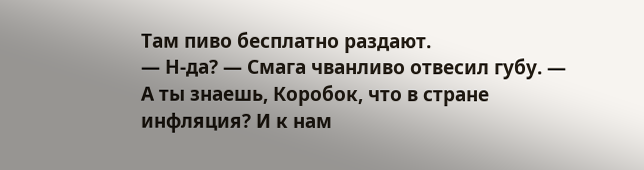Там пиво бесплатно раздают.
— Н-да? — Смага чванливо отвесил губу. — А ты знаешь, Коробок, что в стране инфляция? И к нам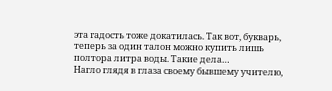эта гадость тоже докатилась. Так вот, букварь, теперь за один талон можно купить лишь полтора литра воды. Такие дела…
Нагло глядя в глаза своему бывшему учителю,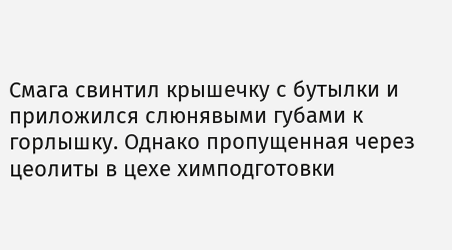Смага свинтил крышечку с бутылки и приложился слюнявыми губами к горлышку. Однако пропущенная через цеолиты в цехе химподготовки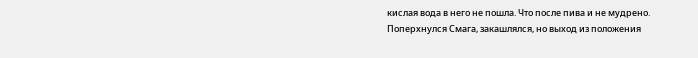кислая вода в него не пошла. Что после пива и не мудрено. Поперхнулся Смага, закашлялся, но выход из положения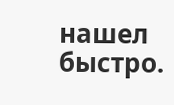нашел быстро.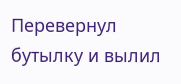Перевернул бутылку и вылил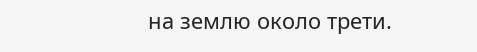на землю около трети.